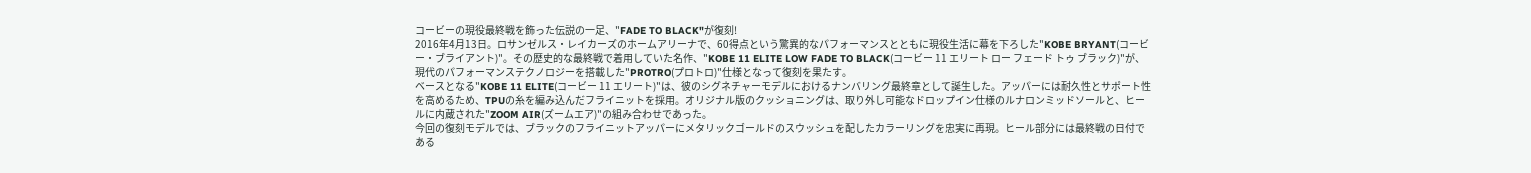コービーの現役最終戦を飾った伝説の一足、"FADE TO BLACK"が復刻!
2016年4月13日。ロサンゼルス・レイカーズのホームアリーナで、60得点という驚異的なパフォーマンスとともに現役生活に幕を下ろした"KOBE BRYANT(コービー・ブライアント)"。その歴史的な最終戦で着用していた名作、"KOBE 11 ELITE LOW FADE TO BLACK(コービー 11 エリート ロー フェード トゥ ブラック)"が、現代のパフォーマンステクノロジーを搭載した"PROTRO(プロトロ)"仕様となって復刻を果たす。
ベースとなる"KOBE 11 ELITE(コービー 11 エリート)"は、彼のシグネチャーモデルにおけるナンバリング最終章として誕生した。アッパーには耐久性とサポート性を高めるため、TPUの糸を編み込んだフライニットを採用。オリジナル版のクッショニングは、取り外し可能なドロップイン仕様のルナロンミッドソールと、ヒールに内蔵された"ZOOM AIR(ズームエア)"の組み合わせであった。
今回の復刻モデルでは、ブラックのフライニットアッパーにメタリックゴールドのスウッシュを配したカラーリングを忠実に再現。ヒール部分には最終戦の日付である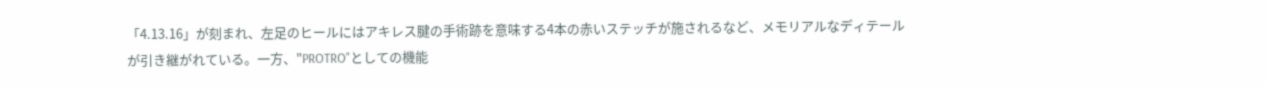「4.13.16」が刻まれ、左足のヒールにはアキレス腱の手術跡を意味する4本の赤いステッチが施されるなど、メモリアルなディテールが引き継がれている。一方、"PROTRO"としての機能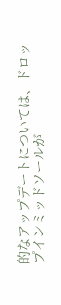的なアップデートについては、ドロップインミッドソールが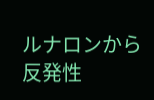ルナロンから反発性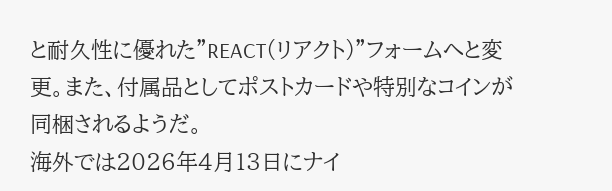と耐久性に優れた"REACT(リアクト)"フォームへと変更。また、付属品としてポストカードや特別なコインが同梱されるようだ。
海外では2026年4月13日にナイ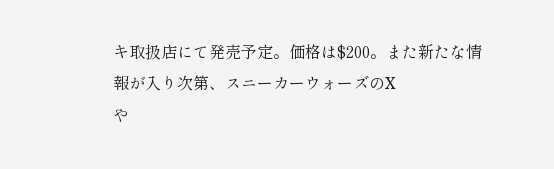キ取扱店にて発売予定。価格は$200。また新たな情報が入り次第、スニーカーウォーズのX
や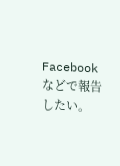Facebook
などで報告したい。